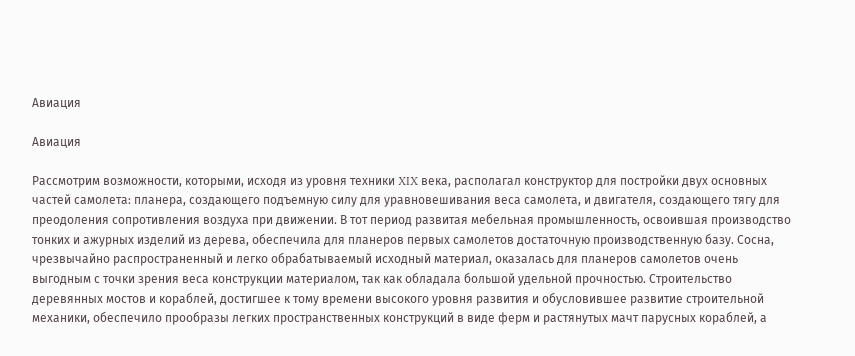Авиация

Авиация

Рассмотрим возможности, которыми, исходя из уровня техники XIX века, располагал конструктор для постройки двух основных частей самолета: планера, создающего подъемную силу для уравновешивания веса самолета, и двигателя, создающего тягу для преодоления сопротивления воздуха при движении. В тот период развитая мебельная промышленность, освоившая производство тонких и ажурных изделий из дерева, обеспечила для планеров первых самолетов достаточную производственную базу. Сосна, чрезвычайно распространенный и легко обрабатываемый исходный материал, оказалась для планеров самолетов очень выгодным с точки зрения веса конструкции материалом, так как обладала большой удельной прочностью. Строительство деревянных мостов и кораблей, достигшее к тому времени высокого уровня развития и обусловившее развитие строительной механики, обеспечило прообразы легких пространственных конструкций в виде ферм и растянутых мачт парусных кораблей, а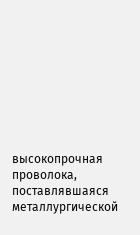высокопрочная проволока, поставлявшаяся металлургической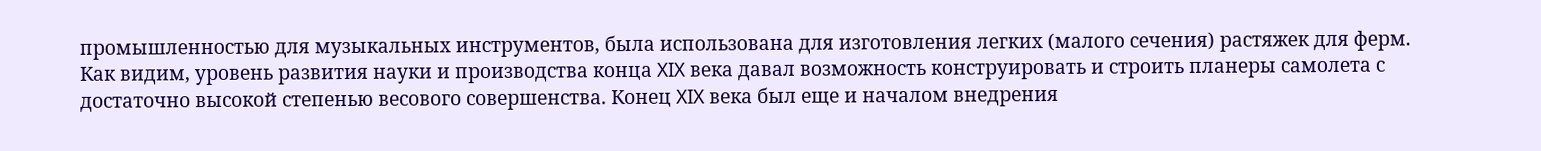промышленностью для музыкальных инструментов, была использована для изготовления легких (малого сечения) растяжек для ферм. Как видим, уровень развития науки и производства конца XIX века давал возможность конструировать и строить планеры самолета с достаточно высокой степенью весового совершенства. Конец XIX века был еще и началом внедрения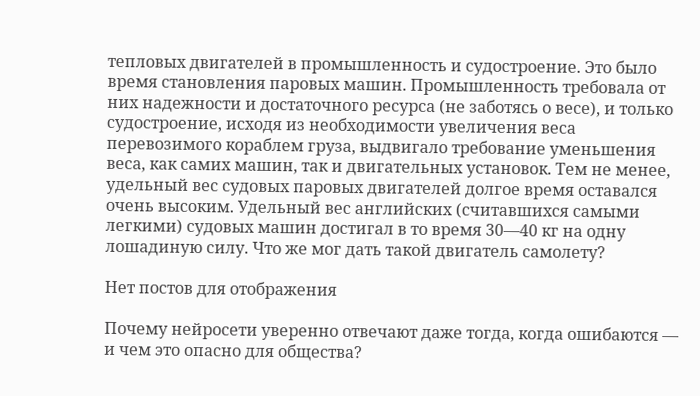тепловых двигателей в промышленность и судостроение. Это было время становления паровых машин. Промышленность требовала от них надежности и достаточного ресурса (не заботясь о весе), и только судостроение, исходя из необходимости увеличения веса перевозимого кораблем груза, выдвигало требование уменьшения веса, как самих машин, так и двигательных установок. Тем не менее, удельный вес судовых паровых двигателей долгое время оставался очень высоким. Удельный вес английских (считавшихся самыми легкими) судовых машин достигал в то время 30—40 кг на одну лошадиную силу. Что же мог дать такой двигатель самолету?

Нет постов для отображения

Почему нейросети уверенно отвечают даже тогда, когда ошибаются — и чем это опасно для общества?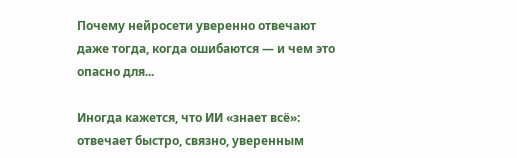Почему нейросети уверенно отвечают даже тогда, когда ошибаются — и чем это опасно для...

Иногда кажется, что ИИ «знает всё»: отвечает быстро, связно, уверенным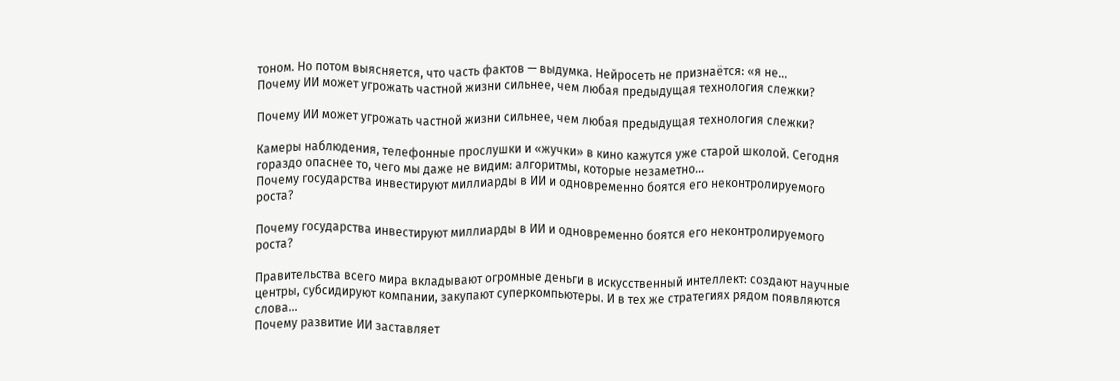тоном. Но потом выясняется, что часть фактов — выдумка. Нейросеть не признаётся: «я не...
Почему ИИ может угрожать частной жизни сильнее, чем любая предыдущая технология слежки?

Почему ИИ может угрожать частной жизни сильнее, чем любая предыдущая технология слежки?

Камеры наблюдения, телефонные прослушки и «жучки» в кино кажутся уже старой школой. Сегодня гораздо опаснее то, чего мы даже не видим: алгоритмы, которые незаметно...
Почему государства инвестируют миллиарды в ИИ и одновременно боятся его неконтролируемого роста?

Почему государства инвестируют миллиарды в ИИ и одновременно боятся его неконтролируемого роста?

Правительства всего мира вкладывают огромные деньги в искусственный интеллект: создают научные центры, субсидируют компании, закупают суперкомпьютеры. И в тех же стратегиях рядом появляются слова...
Почему развитие ИИ заставляет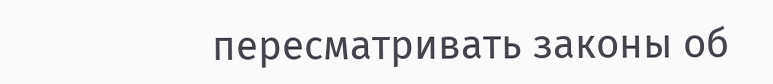пересматривать законы об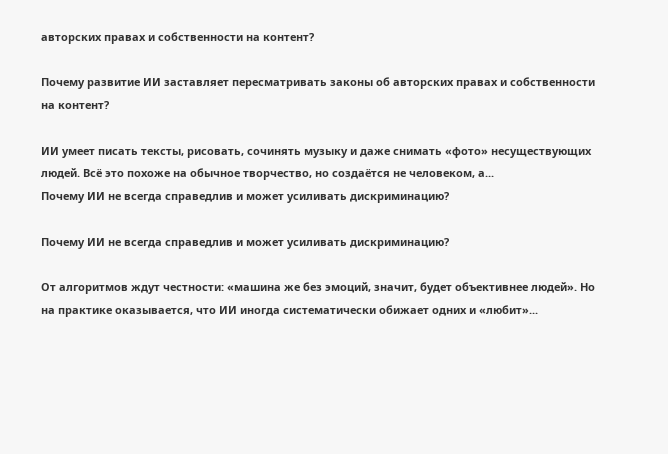авторских правах и собственности на контент?

Почему развитие ИИ заставляет пересматривать законы об авторских правах и собственности на контент?

ИИ умеет писать тексты, рисовать, сочинять музыку и даже снимать «фото» несуществующих людей. Всё это похоже на обычное творчество, но создаётся не человеком, а...
Почему ИИ не всегда справедлив и может усиливать дискриминацию?

Почему ИИ не всегда справедлив и может усиливать дискриминацию?

От алгоритмов ждут честности: «машина же без эмоций, значит, будет объективнее людей». Но на практике оказывается, что ИИ иногда систематически обижает одних и «любит»...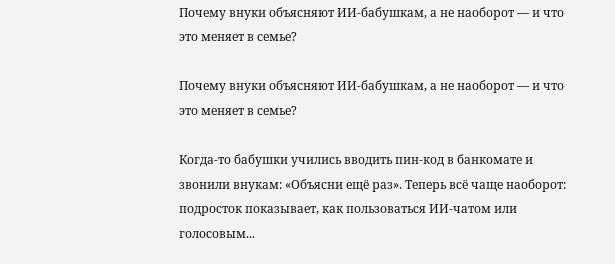Почему внуки объясняют ИИ-бабушкам, а не наоборот — и что это меняет в семье?

Почему внуки объясняют ИИ-бабушкам, а не наоборот — и что это меняет в семье?

Когда-то бабушки учились вводить пин-код в банкомате и звонили внукам: «Объясни ещё раз». Теперь всё чаще наоборот: подросток показывает, как пользоваться ИИ-чатом или голосовым...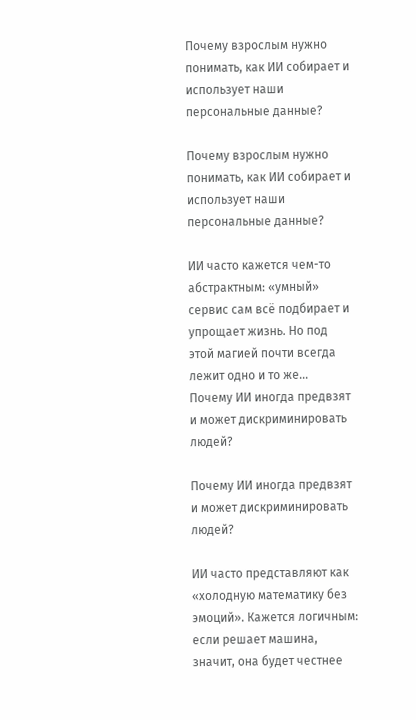Почему взрослым нужно понимать, как ИИ собирает и использует наши персональные данные?

Почему взрослым нужно понимать, как ИИ собирает и использует наши персональные данные?

ИИ часто кажется чем-то абстрактным: «умный» сервис сам всё подбирает и упрощает жизнь. Но под этой магией почти всегда лежит одно и то же...
Почему ИИ иногда предвзят и может дискриминировать людей?

Почему ИИ иногда предвзят и может дискриминировать людей?

ИИ часто представляют как «холодную математику без эмоций». Кажется логичным: если решает машина, значит, она будет честнее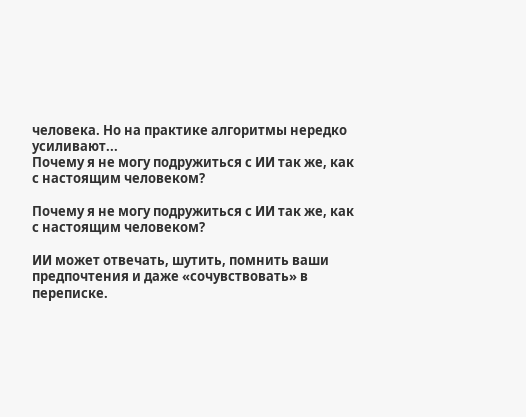человека. Но на практике алгоритмы нередко усиливают...
Почему я не могу подружиться с ИИ так же, как с настоящим человеком?

Почему я не могу подружиться с ИИ так же, как с настоящим человеком?

ИИ может отвечать, шутить, помнить ваши предпочтения и даже «сочувствовать» в переписке.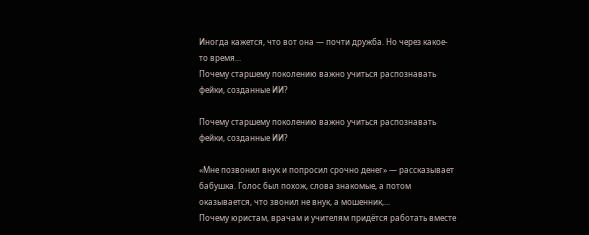Иногда кажется, что вот она — почти дружба. Но через какое-то время...
Почему старшему поколению важно учиться распознавать фейки, созданные ИИ?

Почему старшему поколению важно учиться распознавать фейки, созданные ИИ?

«Мне позвонил внук и попросил срочно денег» — рассказывает бабушка. Голос был похож, слова знакомые, а потом оказывается, что звонил не внук, а мошенник,...
Почему юристам, врачам и учителям придётся работать вместе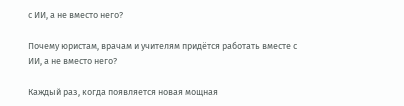с ИИ, а не вместо него?

Почему юристам, врачам и учителям придётся работать вместе с ИИ, а не вместо него?

Каждый раз, когда появляется новая мощная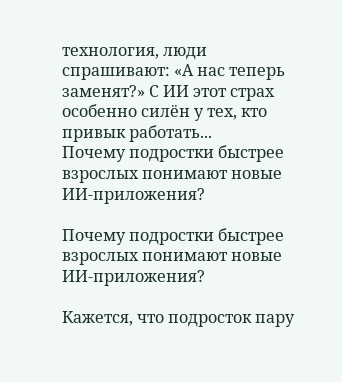технология, люди спрашивают: «А нас теперь заменят?» С ИИ этот страх особенно силён у тех, кто привык работать...
Почему подростки быстрее взрослых понимают новые ИИ-приложения?

Почему подростки быстрее взрослых понимают новые ИИ-приложения?

Кажется, что подросток пару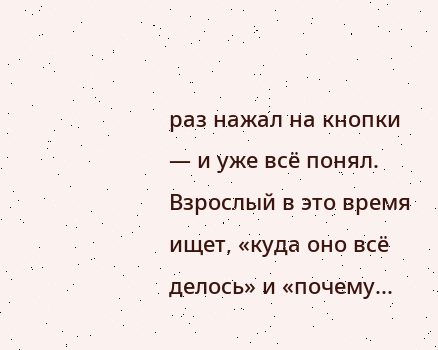раз нажал на кнопки — и уже всё понял. Взрослый в это время ищет, «куда оно всё делось» и «почему...